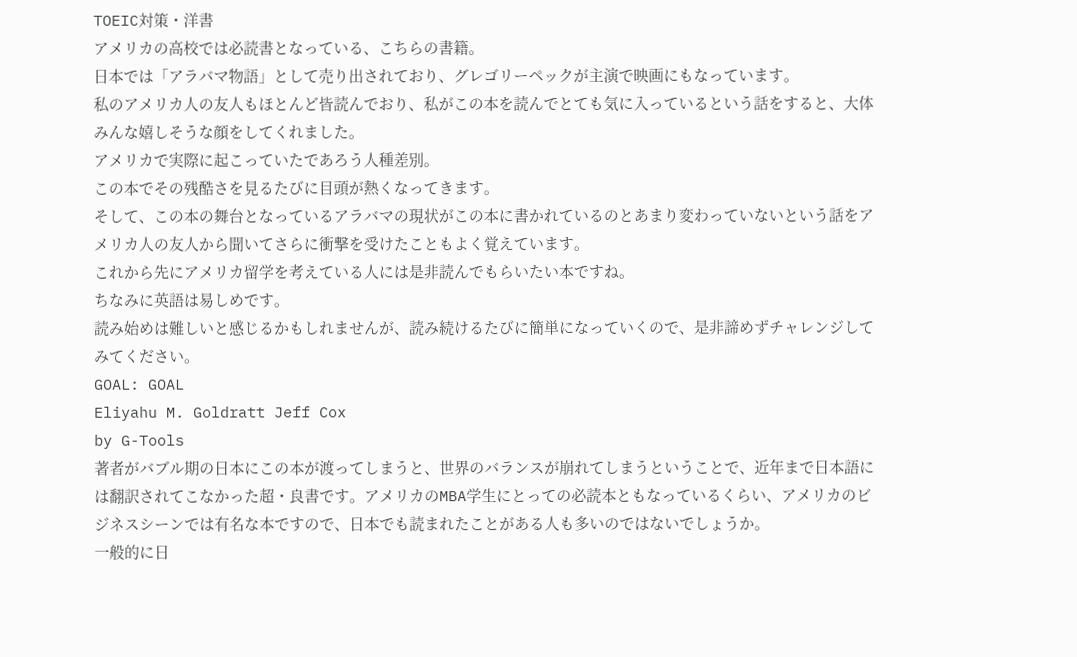TOEIC対策・洋書
アメリカの高校では必読書となっている、こちらの書籍。
日本では「アラバマ物語」として売り出されており、グレゴリーペックが主演で映画にもなっています。
私のアメリカ人の友人もほとんど皆読んでおり、私がこの本を読んでとても気に入っているという話をすると、大体みんな嬉しそうな顔をしてくれました。
アメリカで実際に起こっていたであろう人種差別。
この本でその残酷さを見るたびに目頭が熱くなってきます。
そして、この本の舞台となっているアラバマの現状がこの本に書かれているのとあまり変わっていないという話をアメリカ人の友人から聞いてさらに衝撃を受けたこともよく覚えています。
これから先にアメリカ留学を考えている人には是非読んでもらいたい本ですね。
ちなみに英語は易しめです。
読み始めは難しいと感じるかもしれませんが、読み続けるたびに簡単になっていくので、是非諦めずチャレンジしてみてください。
GOAL: GOAL
Eliyahu M. Goldratt Jeff Cox
by G-Tools
著者がバブル期の日本にこの本が渡ってしまうと、世界のバランスが崩れてしまうということで、近年まで日本語には翻訳されてこなかった超・良書です。アメリカのMBA学生にとっての必読本ともなっているくらい、アメリカのビジネスシーンでは有名な本ですので、日本でも読まれたことがある人も多いのではないでしょうか。
一般的に日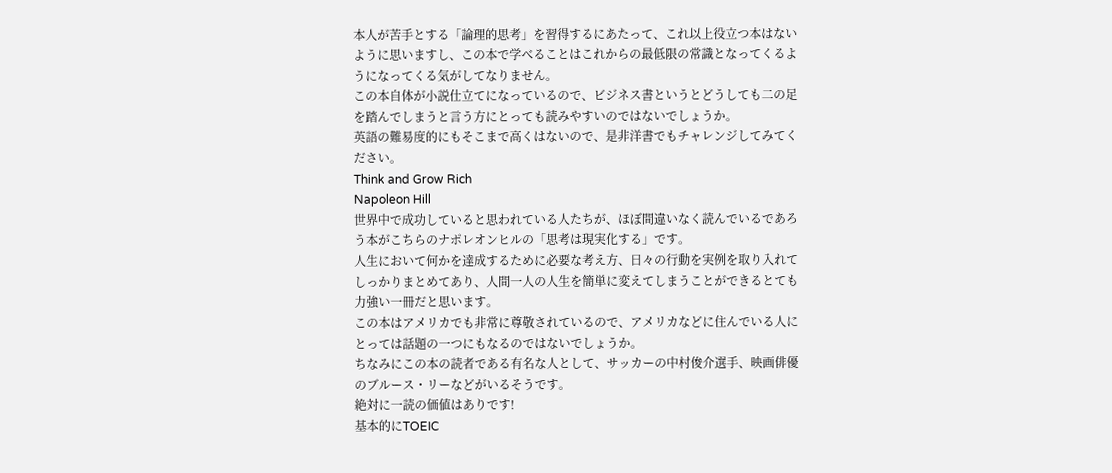本人が苦手とする「論理的思考」を習得するにあたって、これ以上役立つ本はないように思いますし、この本で学べることはこれからの最低限の常識となってくるようになってくる気がしてなりません。
この本自体が小説仕立てになっているので、ビジネス書というとどうしても二の足を踏んでしまうと言う方にとっても読みやすいのではないでしょうか。
英語の難易度的にもそこまで高くはないので、是非洋書でもチャレンジしてみてください。
Think and Grow Rich
Napoleon Hill
世界中で成功していると思われている人たちが、ほぼ間違いなく読んでいるであろう本がこちらのナポレオンヒルの「思考は現実化する」です。
人生において何かを達成するために必要な考え方、日々の行動を実例を取り入れてしっかりまとめてあり、人間一人の人生を簡単に変えてしまうことができるとても力強い一冊だと思います。
この本はアメリカでも非常に尊敬されているので、アメリカなどに住んでいる人にとっては話題の一つにもなるのではないでしょうか。
ちなみにこの本の読者である有名な人として、サッカーの中村俊介選手、映画俳優のブルース・リーなどがいるそうです。
絶対に一読の価値はありです!
基本的にTOEIC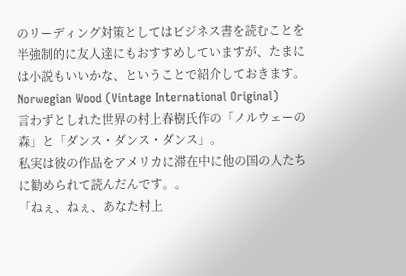のリーディング対策としてはビジネス書を読むことを半強制的に友人達にもおすすめしていますが、たまには小説もいいかな、ということで紹介しておきます。
Norwegian Wood (Vintage International Original)
言わずとしれた世界の村上春樹氏作の「ノルウェーの森」と「ダンス・ダンス・ダンス」。
私実は彼の作品をアメリカに滞在中に他の国の人たちに勧められて読んだんです。。
「ねぇ、ねぇ、あなた村上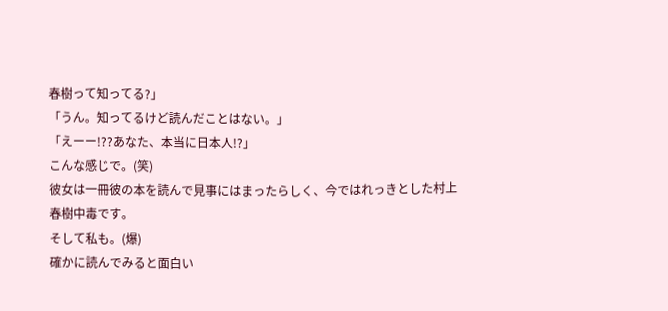春樹って知ってる?」
「うん。知ってるけど読んだことはない。」
「えーー!??あなた、本当に日本人!?」
こんな感じで。(笑)
彼女は一冊彼の本を読んで見事にはまったらしく、今ではれっきとした村上春樹中毒です。
そして私も。(爆)
確かに読んでみると面白い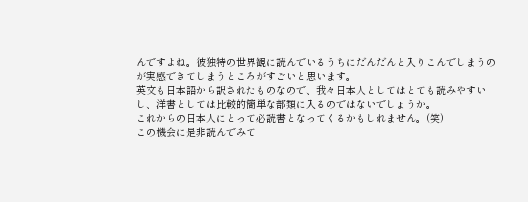んですよね。彼独特の世界観に読んでいるうちにだんだんと入りこんでしまうのが実感できてしまうところがすごいと思います。
英文も日本語から訳されたものなので、我々日本人としてはとても読みやすいし、洋書としては比較的簡単な部類に入るのではないでしょうか。
これからの日本人にとって必読書となってくるかもしれません。(笑)
この機会に是非読んでみて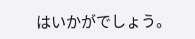はいかがでしょう。